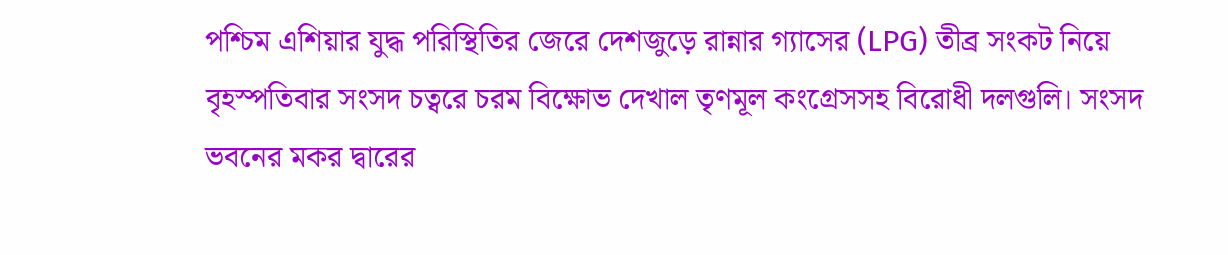পশ্চিম এশিয়ার যুদ্ধ পরিস্থিতির জেরে দেশজুড়ে রান্নার গ্যাসের (LPG) তীব্র সংকট নিয়ে বৃহস্পতিবার সংসদ চত্বরে চরম বিক্ষোভ দেখাল তৃণমূল কংগ্রেসসহ বিরোধী দলগুলি। সংসদ ভবনের মকর দ্বারের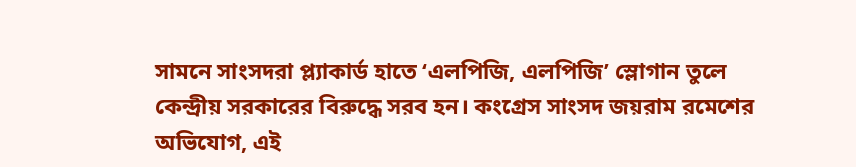সামনে সাংসদরা প্ল্যাকার্ড হাতে ‘এলপিজি, এলপিজি’ স্লোগান তুলে কেন্দ্রীয় সরকারের বিরুদ্ধে সরব হন। কংগ্রেস সাংসদ জয়রাম রমেশের অভিযোগ, এই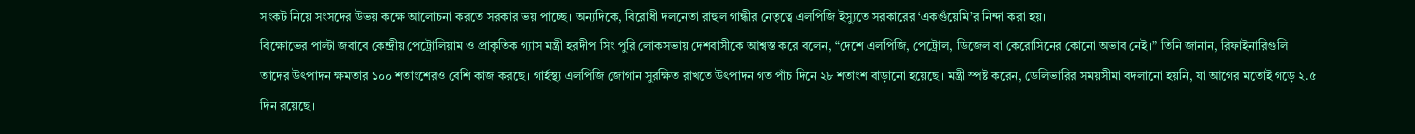সংকট নিয়ে সংসদের উভয় কক্ষে আলোচনা করতে সরকার ভয় পাচ্ছে। অন্যদিকে, বিরোধী দলনেতা রাহুল গান্ধীর নেতৃত্বে এলপিজি ইস্যুতে সরকারের ‘একগুঁয়েমি’র নিন্দা করা হয়।
বিক্ষোভের পাল্টা জবাবে কেন্দ্রীয় পেট্রোলিয়াম ও প্রাকৃতিক গ্যাস মন্ত্রী হরদীপ সিং পুরি লোকসভায় দেশবাসীকে আশ্বস্ত করে বলেন, “দেশে এলপিজি, পেট্রোল, ডিজেল বা কেরোসিনের কোনো অভাব নেই।” তিনি জানান, রিফাইনারিগুলি তাদের উৎপাদন ক্ষমতার ১০০ শতাংশেরও বেশি কাজ করছে। গার্হস্থ্য এলপিজি জোগান সুরক্ষিত রাখতে উৎপাদন গত পাঁচ দিনে ২৮ শতাংশ বাড়ানো হয়েছে। মন্ত্রী স্পষ্ট করেন, ডেলিভারির সময়সীমা বদলানো হয়নি, যা আগের মতোই গড়ে ২.৫ দিন রয়েছে।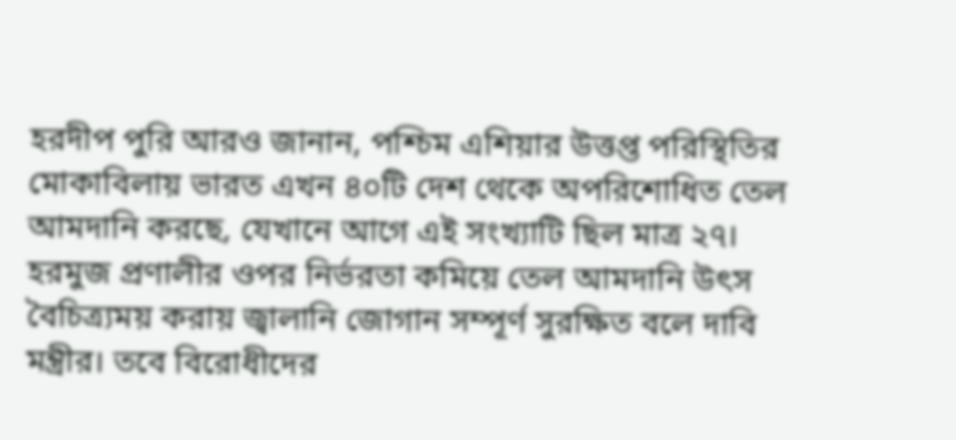হরদীপ পুরি আরও জানান, পশ্চিম এশিয়ার উত্তপ্ত পরিস্থিতির মোকাবিলায় ভারত এখন ৪০টি দেশ থেকে অপরিশোধিত তেল আমদানি করছে, যেখানে আগে এই সংখ্যাটি ছিল মাত্র ২৭। হরমুজ প্রণালীর ওপর নির্ভরতা কমিয়ে তেল আমদানি উৎস বৈচিত্র্যময় করায় জ্বালানি জোগান সম্পূর্ণ সুরক্ষিত বলে দাবি মন্ত্রীর। তবে বিরোধীদের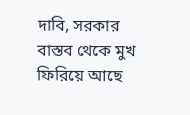দাবি, সরকার বাস্তব থেকে মুখ ফিরিয়ে আছে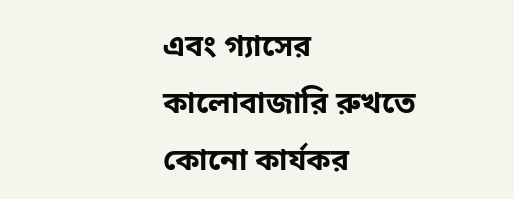এবং গ্যাসের কালোবাজারি রুখতে কোনো কার্যকর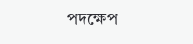পদক্ষেপ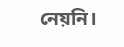নেয়নি।